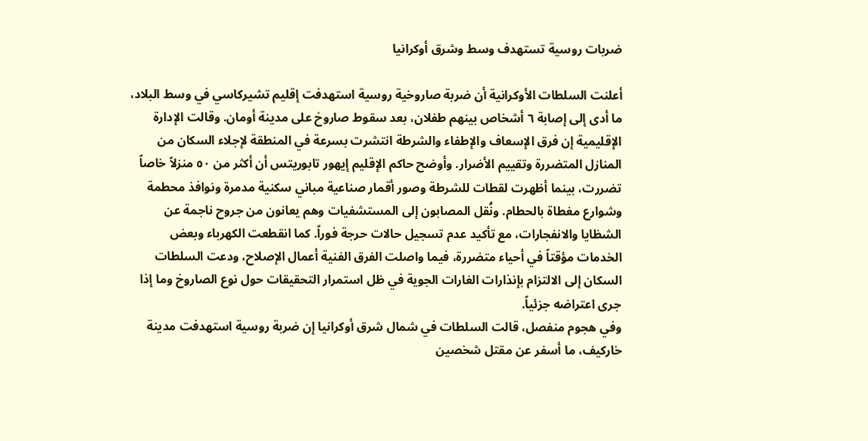ضربات روسية تستهدف وسط وشرق أوكرانيا

أعلنت السلطات الأوكرانية أن ضربة صاروخية روسية استهدفت إقليم تشيركاسي في وسط البلاد، ما أدى إلى إصابة ٦ أشخاص بينهم طفلان، بعد سقوط صاروخ على مدينة أومان. وقالت الإدارة الإقليمية إن فرق الإسعاف والإطفاء والشرطة انتشرت بسرعة في المنطقة لإجلاء السكان من المنازل المتضررة وتقييم الأضرار. وأوضح حاكم الإقليم إيهور تابوريتس أن أكثر من ٥٠ منزلاً خاصاً تضررت، بينما أظهرت لقطات للشرطة وصور أقمار صناعية مباني سكنية مدمرة ونوافذ محطمة وشوارع مغطاة بالحطام. ونُقل المصابون إلى المستشفيات وهم يعانون من جروح ناجمة عن الشظايا والانفجارات، مع تأكيد عدم تسجيل حالات حرجة فوراً. كما انقطعت الكهرباء وبعض الخدمات مؤقتاً في أحياء متضررة، فيما واصلت الفرق الفنية أعمال الإصلاح، ودعت السلطات السكان إلى الالتزام بإنذارات الغارات الجوية في ظل استمرار التحقيقات حول نوع الصاروخ وما إذا جرى اعتراضه جزئياً.
وفي هجوم منفصل، قالت السلطات في شمال شرق أوكرانيا إن ضربة روسية استهدفت مدينة خاركيف، ما أسفر عن مقتل شخصين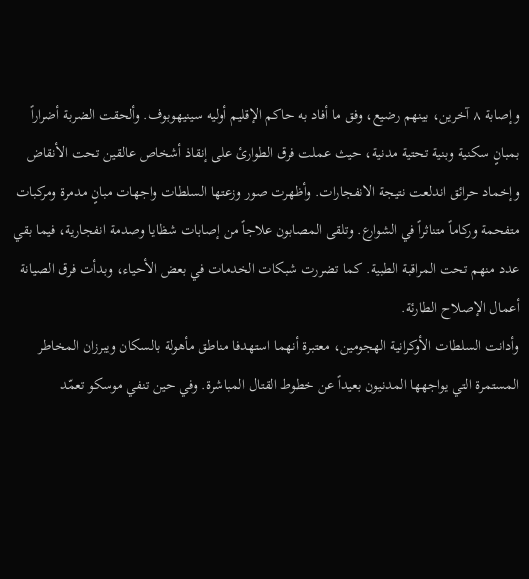وإصابة ٨ آخرين، بينهم رضيع، وفق ما أفاد به حاكم الإقليم أوليه سينيهوبوف. وألحقت الضربة أضراراً بمبانٍ سكنية وبنية تحتية مدنية، حيث عملت فرق الطوارئ على إنقاذ أشخاص عالقين تحت الأنقاض وإخماد حرائق اندلعت نتيجة الانفجارات. وأظهرت صور وزعتها السلطات واجهات مبانٍ مدمرة ومركبات متفحمة وركاماً متناثراً في الشوارع. وتلقى المصابون علاجاً من إصابات شظايا وصدمة انفجارية، فيما بقي عدد منهم تحت المراقبة الطبية. كما تضررت شبكات الخدمات في بعض الأحياء، وبدأت فرق الصيانة أعمال الإصلاح الطارئة.
وأدانت السلطات الأوكرانية الهجومين، معتبرة أنهما استهدفا مناطق مأهولة بالسكان ويبرزان المخاطر المستمرة التي يواجهها المدنيون بعيداً عن خطوط القتال المباشرة. وفي حين تنفي موسكو تعمّد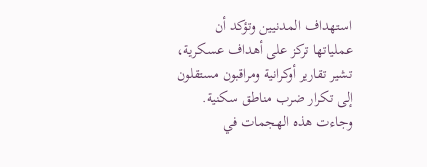استهداف المدنيين وتؤكد أن عملياتها تركز على أهداف عسكرية، تشير تقارير أوكرانية ومراقبون مستقلون إلى تكرار ضرب مناطق سكنية. وجاءت هذه الهجمات في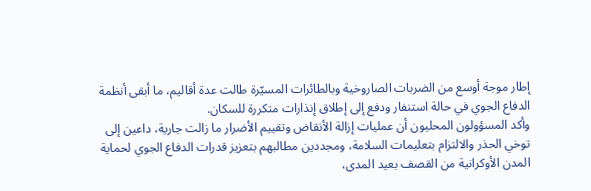إطار موجة أوسع من الضربات الصاروخية وبالطائرات المسيّرة طالت عدة أقاليم، ما أبقى أنظمة الدفاع الجوي في حالة استنفار ودفع إلى إطلاق إنذارات متكررة للسكان.
وأكد المسؤولون المحليون أن عمليات إزالة الأنقاض وتقييم الأضرار ما زالت جارية، داعين إلى توخي الحذر والالتزام بتعليمات السلامة، ومجددين مطالبهم بتعزيز قدرات الدفاع الجوي لحماية المدن الأوكرانية من القصف بعيد المدى،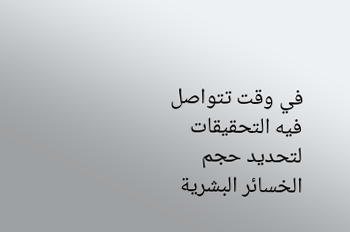في وقت تتواصل فيه التحقيقات لتحديد حجم الخسائر البشرية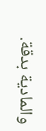والمادية بدقة.